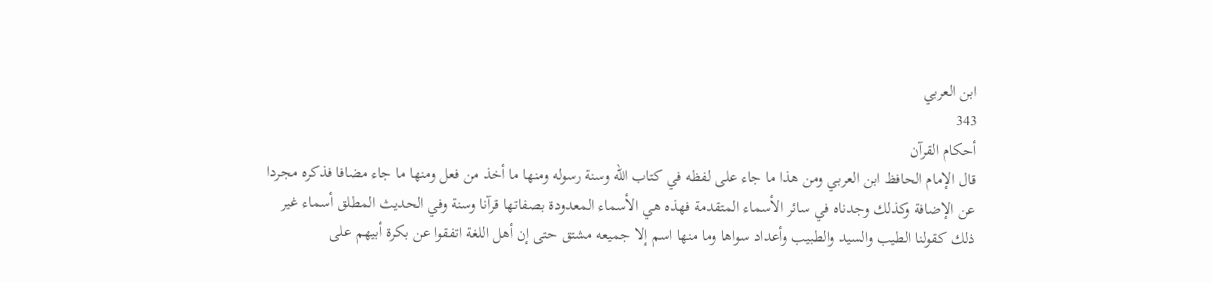ابن العربي
343
أحكام القرآن
قال الإمام الحافظ ابن العربي ومن هذا ما جاء على لفظه في كتاب الله وسنة رسوله ومنها ما أخذ من فعل ومنها ما جاء مضافا فذكره مجردا عن الإضافة وكذلك وجدناه في سائر الأسماء المتقدمة فهذه هي الأسماء المعدودة بصفاتها قرآنا وسنة وفي الحديث المطلق أسماء غير ذلك كقولنا الطيب والسيد والطبيب وأعداد سواها وما منها اسم إلا جميعه مشتق حتى إن أهل اللغة اتفقوا عن بكرة أبيهم على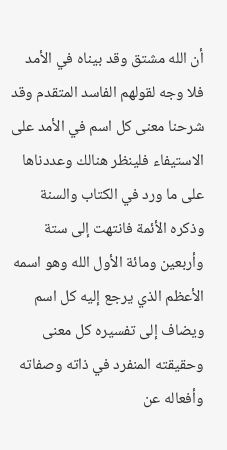أن الله مشتق وقد بيناه في الأمد فلا وجه لقولهم الفاسد المتقدم وقد شرحنا معنى كل اسم في الأمد على الاستيفاء فلينظر هنالك وعددناها على ما ورد في الكتاب والسنة وذكره الأئمة فانتهت إلى ستة وأربعين ومائة الأول الله وهو اسمه الأعظم الذي يرجع إليه كل اسم ويضاف إلى تفسيره كل معنى وحقيقته المنفرد في ذاته وصفاته وأفعاله عن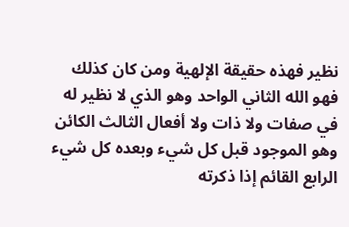نظير فهذه حقيقة الإلهية ومن كان كذلك فهو الله الثاني الواحد وهو الذي لا نظير له في صفات ولا ذات ولا أفعال الثالث الكائن وهو الموجود قبل كل شيء وبعده كل شيء الرابع القائم إذا ذكرته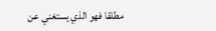مطلقا فهو الذي يستغني عن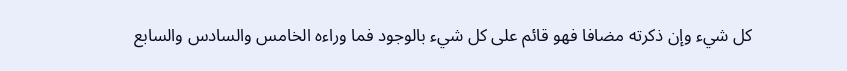كل شيء وإن ذكرته مضافا فهو قائم على كل شيء بالوجود فما وراءه الخامس والسادس والسابع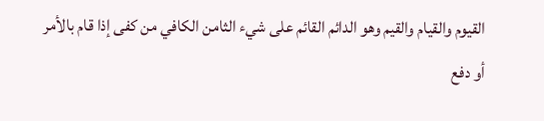القيوم والقيام والقيم وهو الدائم القائم على شيء الثامن الكافي من كفى إذا قام بالأمر أو دفع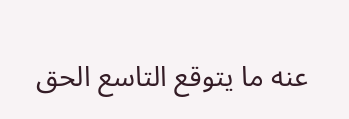عنه ما يتوقع التاسع الحق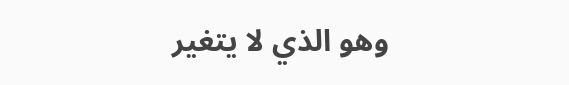وهو الذي لا يتغير